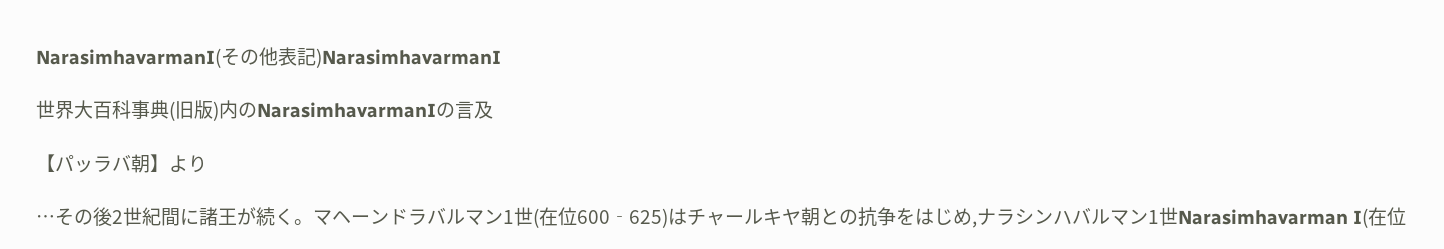NarasimhavarmanI(その他表記)NarasimhavarmanI

世界大百科事典(旧版)内のNarasimhavarmanIの言及

【パッラバ朝】より

…その後2世紀間に諸王が続く。マヘーンドラバルマン1世(在位600‐625)はチャールキヤ朝との抗争をはじめ,ナラシンハバルマン1世Narasimhavarman I(在位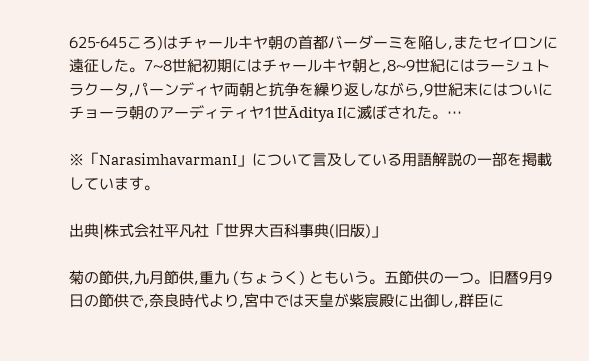625‐645ころ)はチャールキヤ朝の首都バーダーミを陥し,またセイロンに遠征した。7~8世紀初期にはチャールキヤ朝と,8~9世紀にはラーシュトラクータ,パーンディヤ両朝と抗争を繰り返しながら,9世紀末にはついにチョーラ朝のアーディティヤ1世Āditya Iに滅ぼされた。…

※「NarasimhavarmanI」について言及している用語解説の一部を掲載しています。

出典|株式会社平凡社「世界大百科事典(旧版)」

菊の節供,九月節供,重九 (ちょうく) ともいう。五節供の一つ。旧暦9月9日の節供で,奈良時代より,宮中では天皇が紫宸殿に出御し,群臣に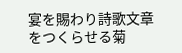宴を賜わり詩歌文章をつくらせる菊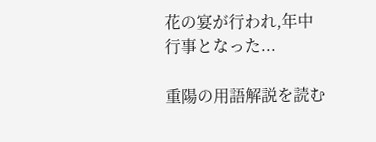花の宴が行われ,年中行事となった...

重陽の用語解説を読む